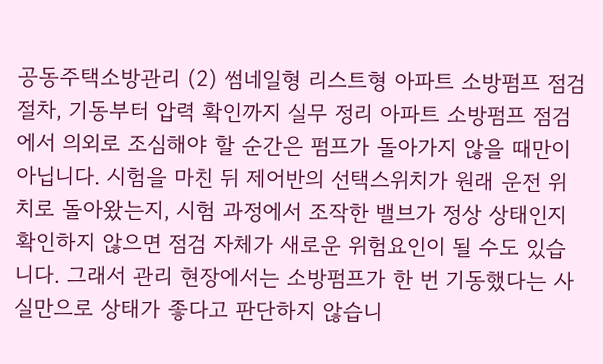공동주택소방관리 (2) 썸네일형 리스트형 아파트 소방펌프 점검 절차, 기동부터 압력 확인까지 실무 정리 아파트 소방펌프 점검에서 의외로 조심해야 할 순간은 펌프가 돌아가지 않을 때만이 아닙니다. 시험을 마친 뒤 제어반의 선택스위치가 원래 운전 위치로 돌아왔는지, 시험 과정에서 조작한 밸브가 정상 상태인지 확인하지 않으면 점검 자체가 새로운 위험요인이 될 수도 있습니다. 그래서 관리 현장에서는 소방펌프가 한 번 기동했다는 사실만으로 상태가 좋다고 판단하지 않습니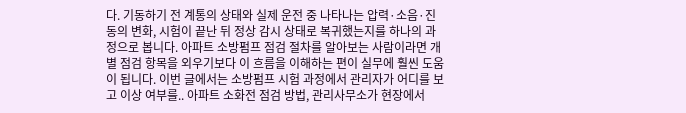다. 기동하기 전 계통의 상태와 실제 운전 중 나타나는 압력·소음·진동의 변화, 시험이 끝난 뒤 정상 감시 상태로 복귀했는지를 하나의 과정으로 봅니다. 아파트 소방펌프 점검 절차를 알아보는 사람이라면 개별 점검 항목을 외우기보다 이 흐름을 이해하는 편이 실무에 훨씬 도움이 됩니다. 이번 글에서는 소방펌프 시험 과정에서 관리자가 어디를 보고 이상 여부를.. 아파트 소화전 점검 방법, 관리사무소가 현장에서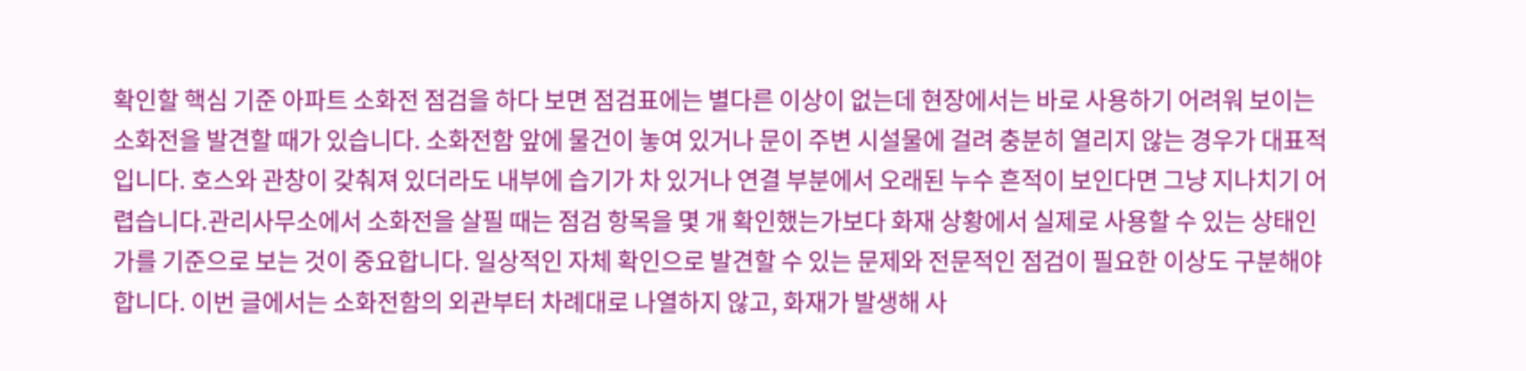확인할 핵심 기준 아파트 소화전 점검을 하다 보면 점검표에는 별다른 이상이 없는데 현장에서는 바로 사용하기 어려워 보이는 소화전을 발견할 때가 있습니다. 소화전함 앞에 물건이 놓여 있거나 문이 주변 시설물에 걸려 충분히 열리지 않는 경우가 대표적입니다. 호스와 관창이 갖춰져 있더라도 내부에 습기가 차 있거나 연결 부분에서 오래된 누수 흔적이 보인다면 그냥 지나치기 어렵습니다.관리사무소에서 소화전을 살필 때는 점검 항목을 몇 개 확인했는가보다 화재 상황에서 실제로 사용할 수 있는 상태인가를 기준으로 보는 것이 중요합니다. 일상적인 자체 확인으로 발견할 수 있는 문제와 전문적인 점검이 필요한 이상도 구분해야 합니다. 이번 글에서는 소화전함의 외관부터 차례대로 나열하지 않고, 화재가 발생해 사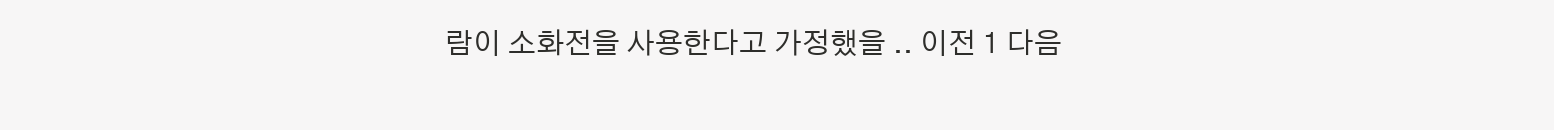람이 소화전을 사용한다고 가정했을 .. 이전 1 다음